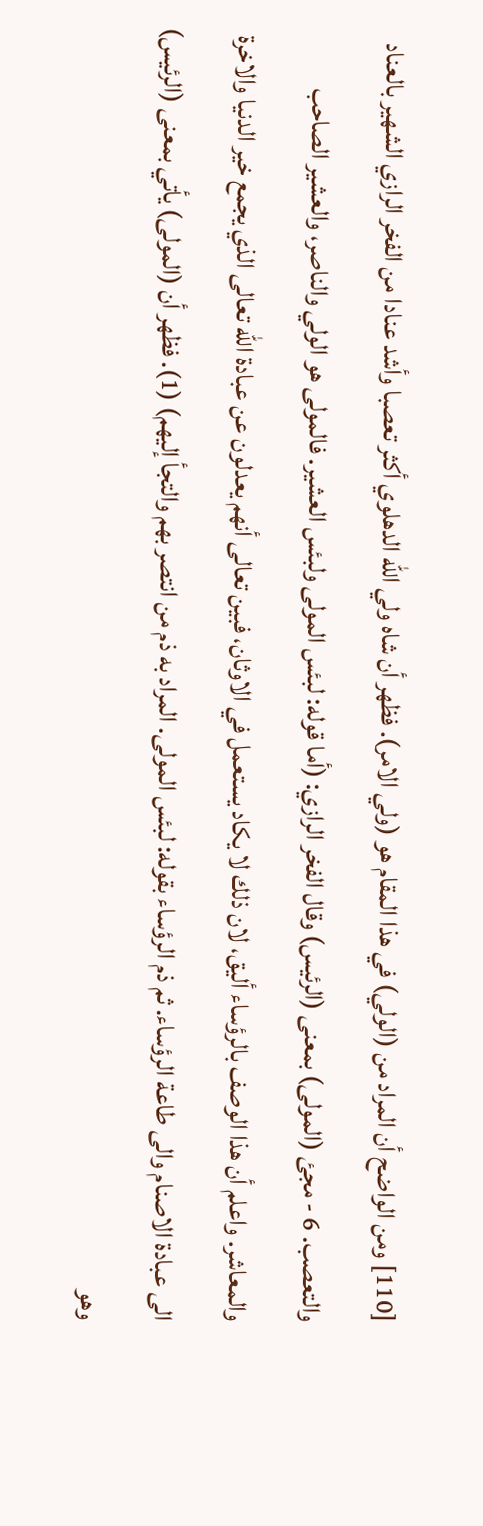[110] ومن الواضح أن المراد من (الولي) في هذا المقام هو (ولي الامر). فظهر أن شاه ولي الله الدهلوي أكثر تعصبا وأشد عنادا من الفخر الرازي الشهير بالعناد والتعصب. 6 - مجئ (المولى) بمعنى (الرئيس) وقال الفخر الرازي: (أما قوله: لبئس المولى ولبئس العشير. فالمولى هو الولي والناصر، والعشير الصاحب والمعاشر. واعلم أن هذا الوصف بالرؤساء أليق، لان ذلك لا يكاد يستعمل في الاوثان، فبين تعالى أنهم يعدلون عن عبادة الله تعالى الذي يجمع خير الدنيا والاخرة الى عبادة الاصنام والى طاعة الرؤساء. ثم ذم الرؤساء بقوله: لبئس المولى. المراد به ذم من انتصر بهم والتجأ إليهم) (1). فظهر أن (المولى) يأتي بمعنى (الرئيس) وهو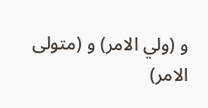و (ولي الامر) و (متولى الامر)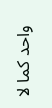واحد كما لا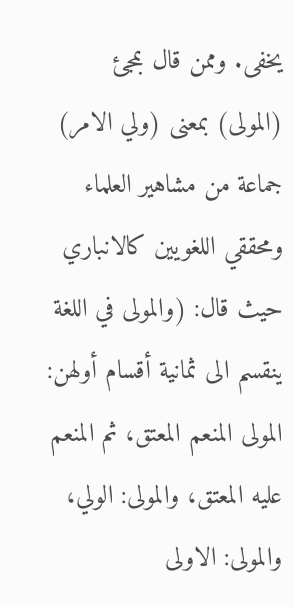يخفى. وممن قال بمجئ (المولى) بمعنى (ولي الامر) جماعة من مشاهير العلماء ومحققي اللغويين كالانباري حيث قال: (والمولى في اللغة ينقسم الى ثمانية أقسام أولهن: المولى المنعم المعتق، ثم المنعم عليه المعتق، والمولى: الولي، والمولى: الاولى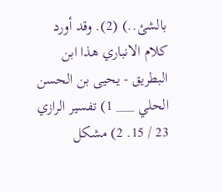بالشئ..) (2). وقد أورد كلام الانباري هذا ابن البطريق - يحيى بن الحسن الحلي ___ 1) تفسير الرازي 23 / 15. 2) مشكل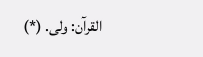القرآن: ولى. (*)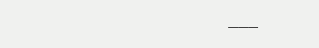___